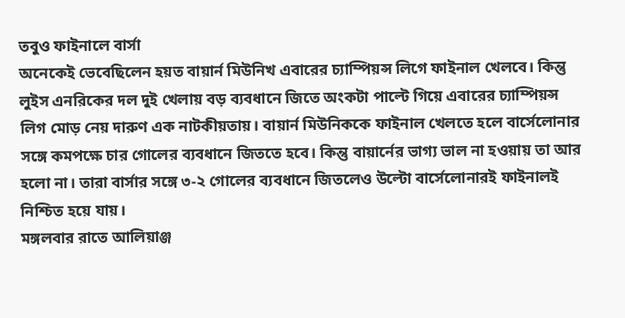তবুও ফাইনালে বার্সা
অনেকেই ভেবেছিলেন হয়ত বায়ার্ন মিউনিখ এবারের চ্যাম্পিয়ন্স লিগে ফাইনাল খেলবে। কিন্তু লুইস এনরিকের দল দুই খেলায় বড় ব্যবধানে জিতে অংকটা পাল্টে গিয়ে এবারের চ্যাম্পিয়ন্স লিগ মোড় নেয় দারুণ এক নাটকীয়তায়। বায়ার্ন মিউনিককে ফাইনাল খেলতে হলে বার্সেলোনার সঙ্গে কমপক্ষে চার গোলের ব্যবধানে জিততে হবে। কিন্তু বায়ার্নের ভাগ্য ভাল না হওয়ায় তা আর হলো না। তারা বার্সার সঙ্গে ৩-২ গোলের ব্যবধানে জিতলেও উল্টো বার্সেলোনারই ফাইনালই নিশ্চিত হয়ে যায়।
মঙ্গলবার রাতে আলিয়াঞ্জ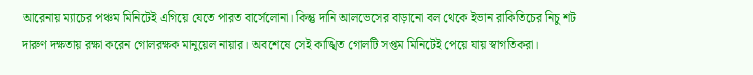আরেনায় ম্যাচের পঞ্চম মিনিটেই এগিয়ে যেতে পারত বার্সেলোনা। কিন্তু দানি আলভেসের বাড়ানো বল থেকে ইভান রাকিতিচের নিচু শট দারুণ দক্ষতায় রক্ষা করেন গোলরক্ষক মানুয়েল নায়ার। অবশেষে সেই কাঙ্খিত গোলটি সপ্তম মিনিটেই পেয়ে যায় স্বাগতিকরা।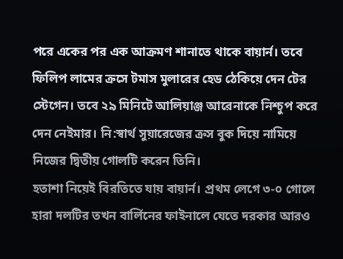পরে একের পর এক আক্রমণ শানাতে থাকে বায়ার্ন। তবে ফিলিপ লামের ক্রসে টমাস মুলারের হেড ঠেকিয়ে দেন টের স্টেগেন। তবে ২৯ মিনিটে আলিয়াঞ্জ আরেনাকে নিশ্চুপ করে দেন নেইমার। নি:স্বার্থ সুয়ারেজের ক্রস বুক দিয়ে নামিয়ে নিজের দ্বিতীয় গোলটি করেন তিনি।
হতাশা নিয়েই বিরতিতে যায় বায়ার্ন। প্রথম লেগে ৩-০ গোলে হারা দলটির তখন বার্লিনের ফাইনালে যেতে দরকার আরও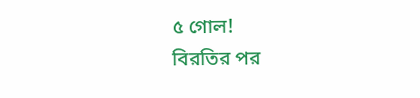৫ গোল!
বিরতির পর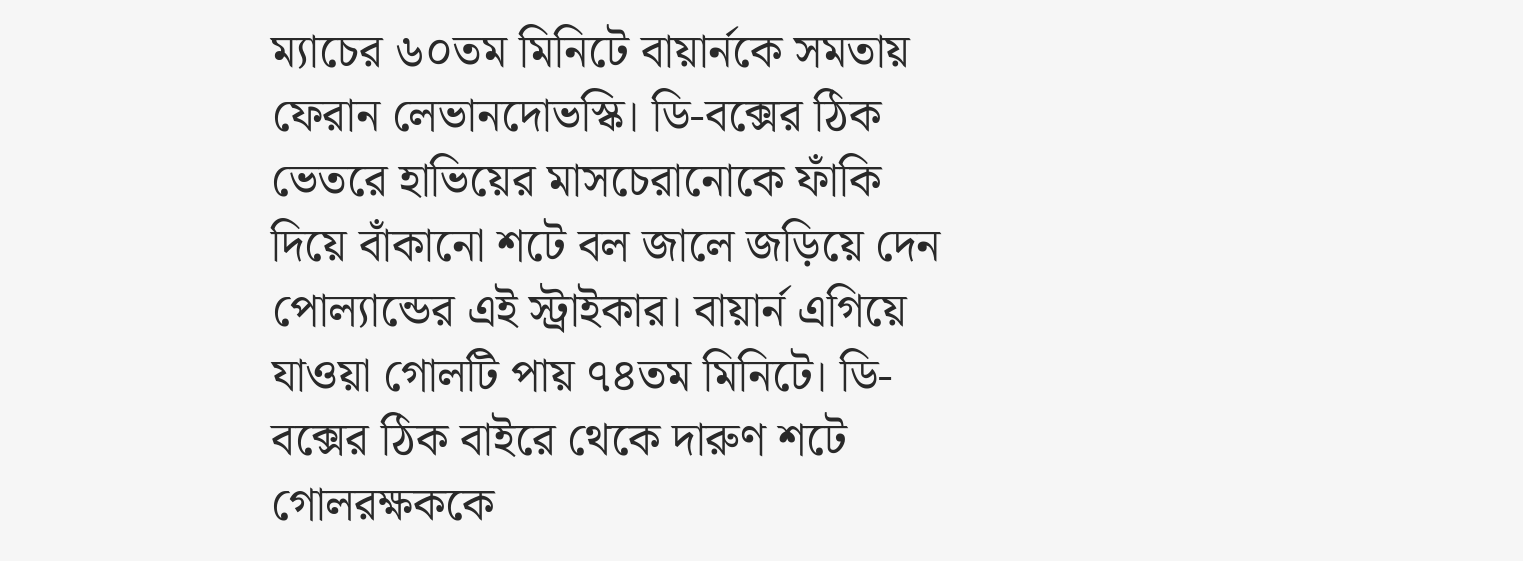ম্যাচের ৬০তম মিনিটে বায়ার্নকে সমতায় ফেরান লেভানদোভস্কি। ডি-বক্সের ঠিক ভেতরে হাভিয়ের মাসচেরানোকে ফাঁকি দিয়ে বাঁকানো শটে বল জালে জড়িয়ে দেন পোল্যান্ডের এই স্ট্রাইকার। বায়ার্ন এগিয়ে যাওয়া গোলটি পায় ৭৪তম মিনিটে। ডি-বক্সের ঠিক বাইরে থেকে দারুণ শটে গোলরক্ষককে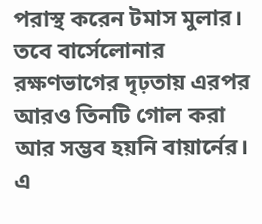পরাস্থ করেন টমাস মুলার। তবে বার্সেলোনার রক্ষণভাগের দৃঢ়তায় এরপর আরও তিনটি গোল করা আর সম্ভব হয়নি বায়ার্নের।
এ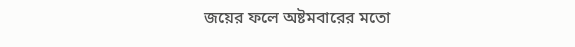জয়ের ফলে অষ্টমবারের মতো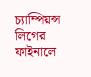চ্যাম্পিয়ন্স লিগের ফাইনালে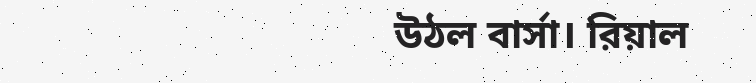উঠল বার্সা। রিয়াল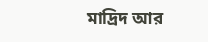মাদ্রিদ আর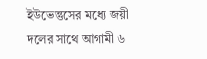ইউভেন্তুসের মধ্যে জয়ী দলের সাথে আগামী ৬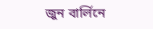জুন বার্লিনে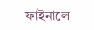ফাইনালে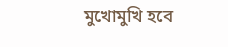মুখোমুখি হবে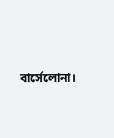বার্সেলোনা।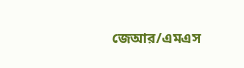জেআর/এমএস